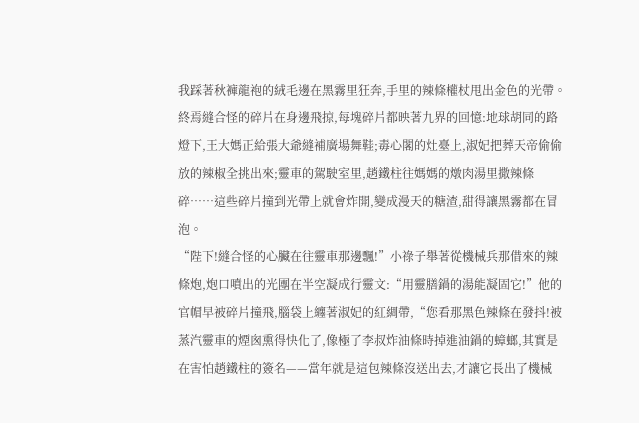我踩著秋褲龍袍的絨毛邊在黑霧里狂奔,手里的辣條權杖甩出金色的光帶。終焉縫合怪的碎片在身邊飛掠,每塊碎片都映著九界的回憶:地球胡同的路燈下,王大媽正給張大爺縫補廣場舞鞋;毒心閣的灶臺上,淑妃把葬天帝偷偷放的辣椒全挑出來;靈車的駕駛室里,趙鐵柱往媽媽的燉肉湯里撒辣條碎……這些碎片撞到光帶上就會炸開,變成漫天的糖渣,甜得讓黑霧都在冒泡。
“陛下!縫合怪的心臟在往靈車那邊飄!”小祿子舉著從機械兵那借來的辣條炮,炮口噴出的光團在半空凝成行靈文:“用靈膳鍋的湯能凝固它!”他的官帽早被碎片撞飛,腦袋上纏著淑妃的紅綢帶,“您看那黑色辣條在發抖!被蒸汽靈車的煙囪熏得快化了,像極了李叔炸油條時掉進油鍋的蟑螂,其實是在害怕趙鐵柱的簽名——當年就是這包辣條沒送出去,才讓它長出了機械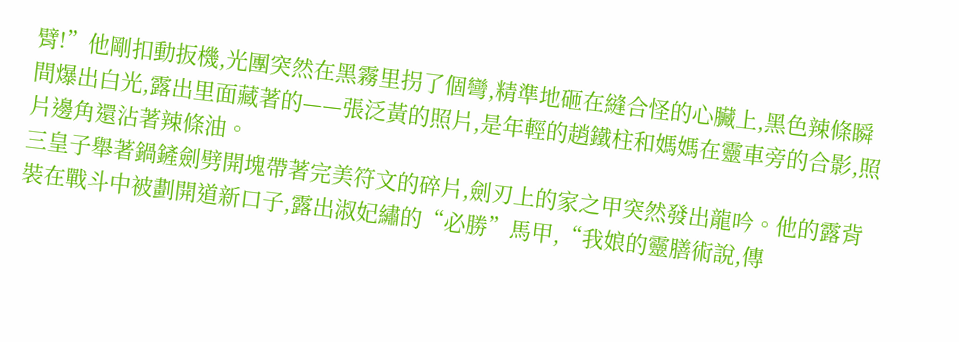臂!”他剛扣動扳機,光團突然在黑霧里拐了個彎,精準地砸在縫合怪的心臟上,黑色辣條瞬間爆出白光,露出里面藏著的——張泛黃的照片,是年輕的趙鐵柱和媽媽在靈車旁的合影,照片邊角還沾著辣條油。
三皇子舉著鍋鏟劍劈開塊帶著完美符文的碎片,劍刃上的家之甲突然發出龍吟。他的露背裝在戰斗中被劃開道新口子,露出淑妃繡的“必勝”馬甲,“我娘的靈膳術說,傳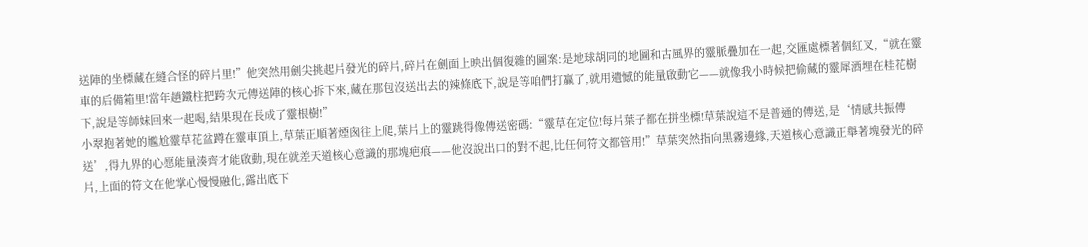送陣的坐標藏在縫合怪的碎片里!”他突然用劍尖挑起片發光的碎片,碎片在劍面上映出個復雜的圖案:是地球胡同的地圖和古風界的靈脈疊加在一起,交匯處標著個紅叉,“就在靈車的后備箱里!當年趙鐵柱把跨次元傳送陣的核心拆下來,藏在那包沒送出去的辣條底下,說是等咱們打贏了,就用遺憾的能量啟動它——就像我小時候把偷藏的靈犀酒埋在桂花樹下,說是等師妹回來一起喝,結果現在長成了靈根樹!”
小翠抱著她的尷尬靈草花盆蹲在靈車頂上,草葉正順著煙囪往上爬,葉片上的靈跳得像傳送密碼:“靈草在定位!每片葉子都在拼坐標!草葉說這不是普通的傳送,是‘情感共振傳送’,得九界的心愿能量湊齊才能啟動,現在就差天道核心意識的那塊疤痕——他沒說出口的對不起,比任何符文都管用!”草葉突然指向黑霧邊緣,天道核心意識正舉著塊發光的碎片,上面的符文在他掌心慢慢融化,露出底下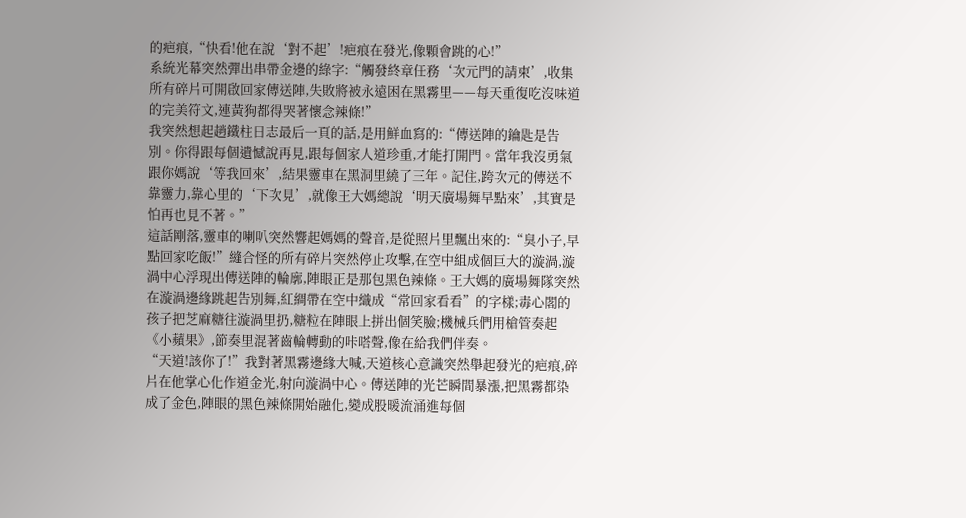的疤痕,“快看!他在說‘對不起’!疤痕在發光,像顆會跳的心!”
系統光幕突然彈出串帶金邊的綠字:“觸發終章任務‘次元門的請柬’,收集所有碎片可開啟回家傳送陣,失敗將被永遠困在黑霧里——每天重復吃沒味道的完美符文,連黃狗都得哭著懷念辣條!”
我突然想起趙鐵柱日志最后一頁的話,是用鮮血寫的:“傳送陣的鑰匙是告別。你得跟每個遺憾說再見,跟每個家人道珍重,才能打開門。當年我沒勇氣跟你媽說‘等我回來’,結果靈車在黑洞里繞了三年。記住,跨次元的傳送不靠靈力,靠心里的‘下次見’,就像王大媽總說‘明天廣場舞早點來’,其實是怕再也見不著。”
這話剛落,靈車的喇叭突然響起媽媽的聲音,是從照片里飄出來的:“臭小子,早點回家吃飯!”縫合怪的所有碎片突然停止攻擊,在空中組成個巨大的漩渦,漩渦中心浮現出傳送陣的輪廓,陣眼正是那包黑色辣條。王大媽的廣場舞隊突然在漩渦邊緣跳起告別舞,紅綢帶在空中織成“常回家看看”的字樣;毒心閣的孩子把芝麻糖往漩渦里扔,糖粒在陣眼上拼出個笑臉;機械兵們用槍管奏起《小蘋果》,節奏里混著齒輪轉動的咔嗒聲,像在給我們伴奏。
“天道!該你了!”我對著黑霧邊緣大喊,天道核心意識突然舉起發光的疤痕,碎片在他掌心化作道金光,射向漩渦中心。傳送陣的光芒瞬間暴漲,把黑霧都染成了金色,陣眼的黑色辣條開始融化,變成股暖流涌進每個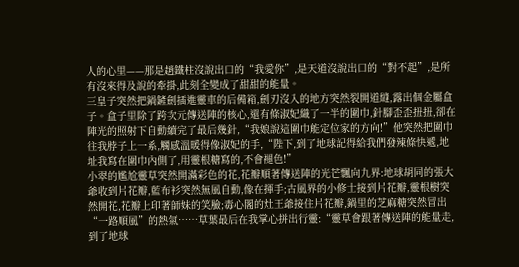人的心里——那是趙鐵柱沒說出口的“我愛你”,是天道沒說出口的“對不起”,是所有沒來得及說的牽掛,此刻全變成了甜甜的能量。
三皇子突然把鍋鏟劍插進靈車的后備箱,劍刃沒入的地方突然裂開道縫,露出個金屬盒子。盒子里除了跨次元傳送陣的核心,還有條淑妃織了一半的圍巾,針腳歪歪扭扭,卻在陣光的照射下自動續完了最后幾針,“我娘說這圍巾能定位家的方向!”他突然把圍巾往我脖子上一系,觸感溫暖得像淑妃的手,“陛下,到了地球記得給我們發辣條快遞,地址我寫在圍巾內側了,用靈根糖寫的,不會褪色!”
小翠的尷尬靈草突然開滿彩色的花,花瓣順著傳送陣的光芒飄向九界:地球胡同的張大爺收到片花瓣,藍布衫突然無風自動,像在揮手;古風界的小修士接到片花瓣,靈根樹突然開花,花瓣上印著師妹的笑臉;毒心閣的灶王爺接住片花瓣,鍋里的芝麻糖突然冒出“一路順風”的熱氣……草葉最后在我掌心拼出行靈:“靈草會跟著傳送陣的能量走,到了地球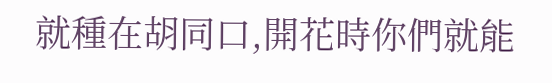就種在胡同口,開花時你們就能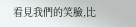看見我們的笑臉,比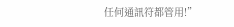任何通訊符都管用!”